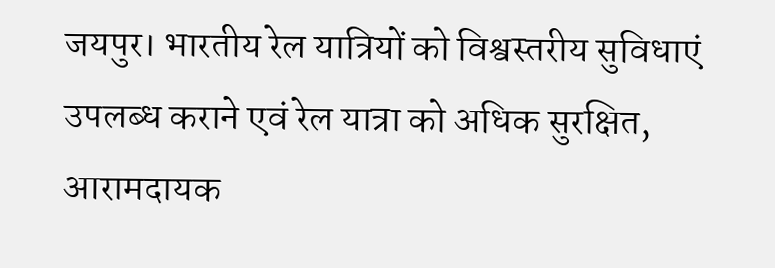जयपुर। भारतीय रेल यात्रियों को विश्वस्तरीय सुविधाएं उपलब्ध कराने एवं रेल यात्रा को अधिक सुरक्षित, आरामदायक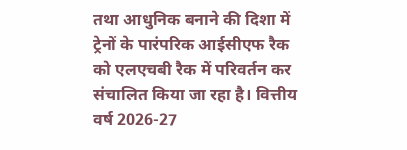तथा आधुनिक बनाने की दिशा में ट्रेनों के पारंपरिक आईसीएफ रैक को एलएचबी रैक में परिवर्तन कर संचालित किया जा रहा है। वित्तीय वर्ष 2026-27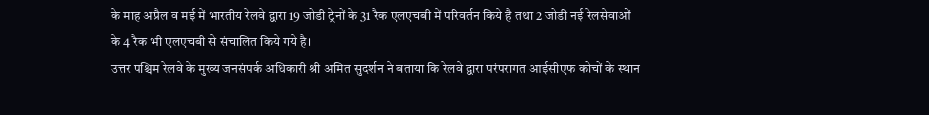के माह अप्रैल व मई में भारतीय रेलवे द्वारा 19 जोडी ट्रेनों के 31 रैक एलएचबी में परिवर्तन किये है तथा 2 जोडी नई रेलसेवाओं के 4 रैक भी एलएचबी से संचालित किये गये है।
उत्तर पश्चिम रेलवे के मुख्य जनसंपर्क अधिकारी श्री अमित सुदर्शन ने बताया कि रेलवे द्वारा परंपरागत आईसीएफ कोचों के स्थान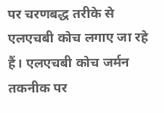पर चरणबद्ध तरीके से एलएचबी कोच लगाए जा रहे हैं। एलएचबी कोच जर्मन तकनीक पर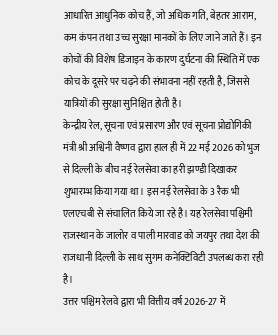आधारित आधुनिक कोच हैं, जो अधिक गति, बेहतर आराम, कम कंपन तथा उच्च सुरक्षा मानकों के लिए जाने जाते हैं। इन कोचों की विशेष डिजाइन के कारण दुर्घटना की स्थिति में एक कोच के दूसरे पर चढ़ने की संभावना नहीं रहती है, जिससे यात्रियों की सुरक्षा सुनिश्चित होती है।
केन्द्रीय रेल, सूचना एवं प्रसारण और एवं सूचना प्रोद्योगिकी मंत्री श्री अश्विनी वैष्णव द्वारा हाल ही में 22 मई 2026 को भुज से दिल्ली के बीच नई रेलसेवा का हरी झण्डी दिखाकर शुभारम्भ किया गया था। इस नई रेलसेवा के 3 रैक भी एलएचबी से संचालित किये जा रहे है। यह रेलसेवा पश्चिमी राजस्थान के जालोर व पाली मारवाड को जयपुर तथा देश की राजधानी दिल्ली के साथ सुगम कनेक्टिविटी उपलब्ध करा रही है।
उत्तर पश्चिम रेलवे द्वारा भी वित्तीय वर्ष 2026-27 में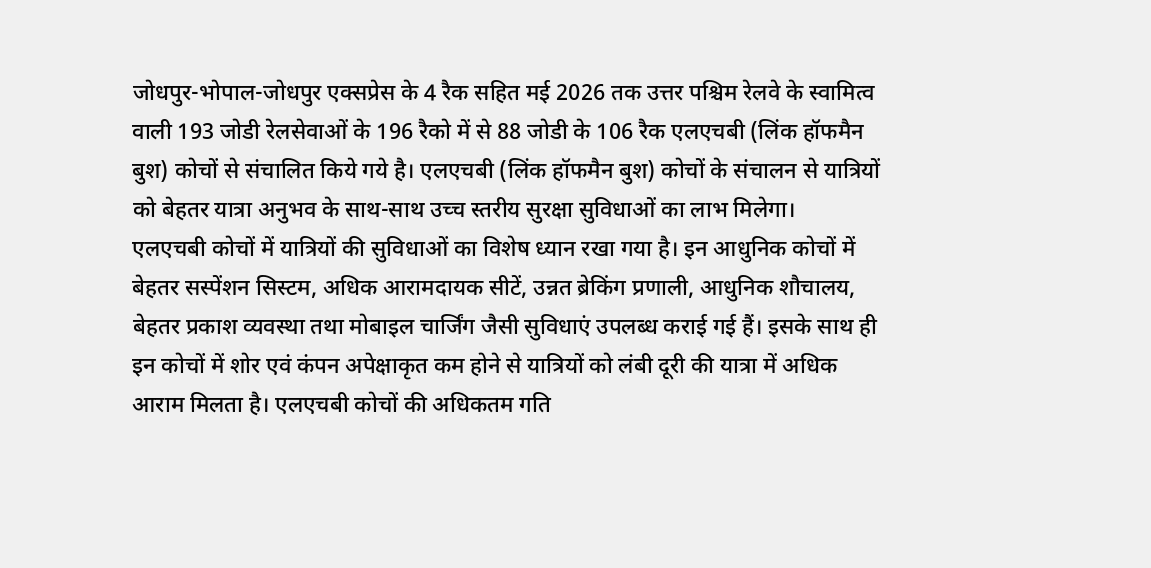जोधपुर-भोपाल-जोधपुर एक्सप्रेस के 4 रैक सहित मई 2026 तक उत्तर पश्चिम रेलवे के स्वामित्व वाली 193 जोडी रेलसेवाओं के 196 रैको में से 88 जोडी के 106 रैक एलएचबी (लिंक हॉफमैन बुश) कोचों से संचालित किये गये है। एलएचबी (लिंक हॉफमैन बुश) कोचों के संचालन से यात्रियों को बेहतर यात्रा अनुभव के साथ-साथ उच्च स्तरीय सुरक्षा सुविधाओं का लाभ मिलेगा।
एलएचबी कोचों में यात्रियों की सुविधाओं का विशेष ध्यान रखा गया है। इन आधुनिक कोचों में बेहतर सस्पेंशन सिस्टम, अधिक आरामदायक सीटें, उन्नत ब्रेकिंग प्रणाली, आधुनिक शौचालय, बेहतर प्रकाश व्यवस्था तथा मोबाइल चार्जिंग जैसी सुविधाएं उपलब्ध कराई गई हैं। इसके साथ ही इन कोचों में शोर एवं कंपन अपेक्षाकृत कम होने से यात्रियों को लंबी दूरी की यात्रा में अधिक आराम मिलता है। एलएचबी कोचों की अधिकतम गति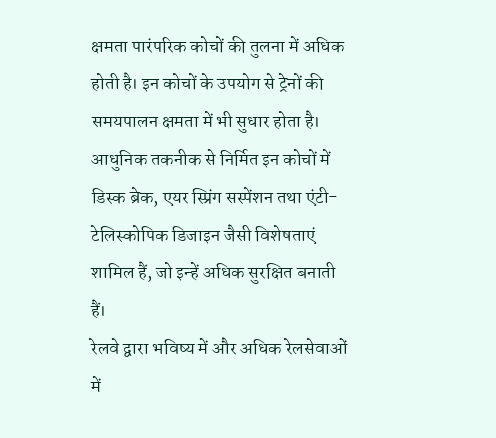क्षमता पारंपरिक कोचों की तुलना में अधिक होती है। इन कोचों के उपयोग से ट्रेनों की समयपालन क्षमता में भी सुधार होता है। आधुनिक तकनीक से निर्मित इन कोचों में डिस्क ब्रेक, एयर स्प्रिंग सस्पेंशन तथा एंटी-टेलिस्कोपिक डिजाइन जैसी विशेषताएं शामिल हैं, जो इन्हें अधिक सुरक्षित बनाती हैं।
रेलवे द्वारा भविष्य में और अधिक रेलसेवाओं में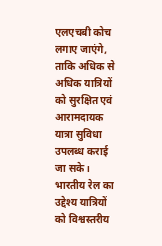एलएचबी कोच लगाए जाएंगे, ताकि अधिक से अधिक यात्रियों को सुरक्षित एवं आरामदायक यात्रा सुविधा उपलब्ध कराई जा सके। भारतीय रेल का उद्देश्य यात्रियों को विश्वस्तरीय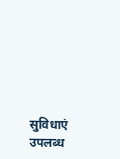सुविधाएं उपलब्ध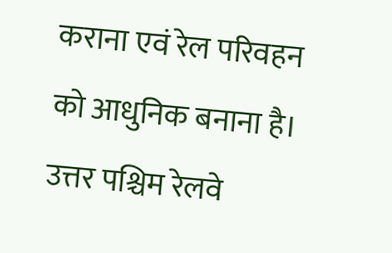कराना एवं रेल परिवहन को आधुनिक बनाना है। उत्तर पश्चिम रेलवे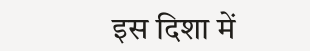इस दिशा में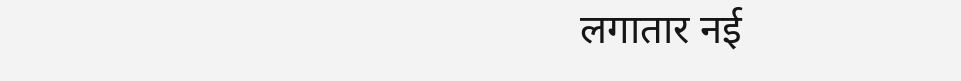लगातार नई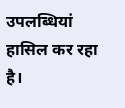उपलब्धियां हासिल कर रहा है।